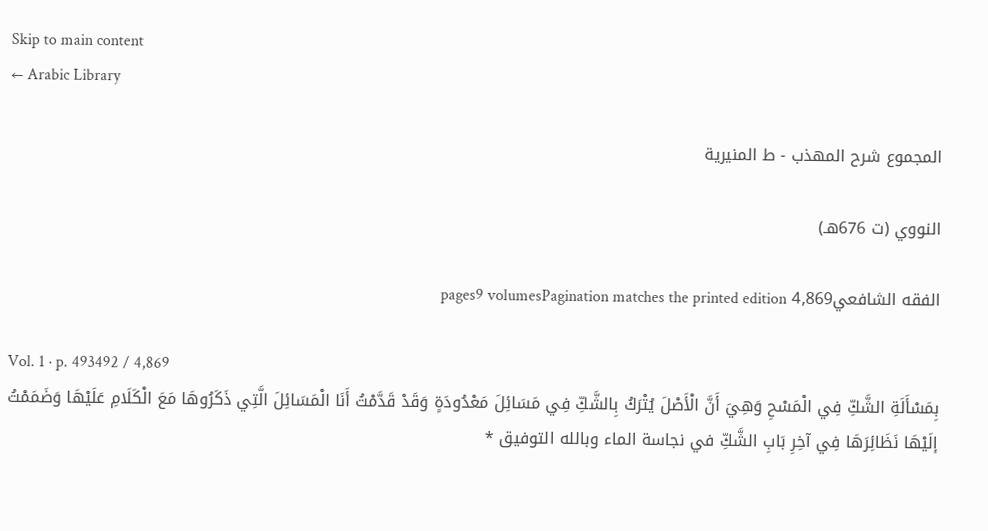Skip to main content
← Arabic Library

المجموع شرح المهذب - ط المنيرية

النووي (ت 676هـ)

الفقه الشافعي4,869 pages9 volumesPagination matches the printed edition

Vol. 1 · p. 493492 / 4,869
بِمَسْأَلَةِ الشَّكِّ فِي الْمَسْحِ وَهِيَ أَنَّ الْأَصْلَ يُتْرَكُ بِالشَّكِّ فِي مَسَائِلَ مَعْدُودَةٍ وَقَدْ قَدَّمْتُ أَنَا الْمَسَائِلَ الَّتِي ذَكَرُوهَا مَعَ الْكَلَامِ عَلَيْهَا وَضَمَمْتُ إلَيْهَا نَظَائِرَهَا فِي آخِرِ بَابِ الشَّكِّ في نجاسة الماء وبالله التوفيق *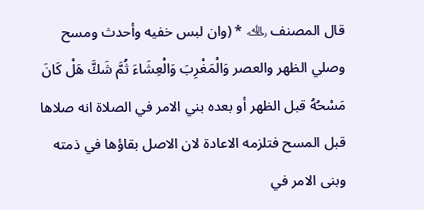قال المصنف ﵀ * (وان لبس خفيه وأحدث ومسح وصلي الظهر والعصر وَالْمَغْرِبَ وَالْعِشَاءَ ثُمَّ شَكَّ هَلْ كَانَ مَسْحُهُ قبل الظهر أو بعده بني الامر في الصلاة انه صلاها قبل المسح فتلزمه الاعادة لان الاصل بقاؤها في ذمته وبنى الامر في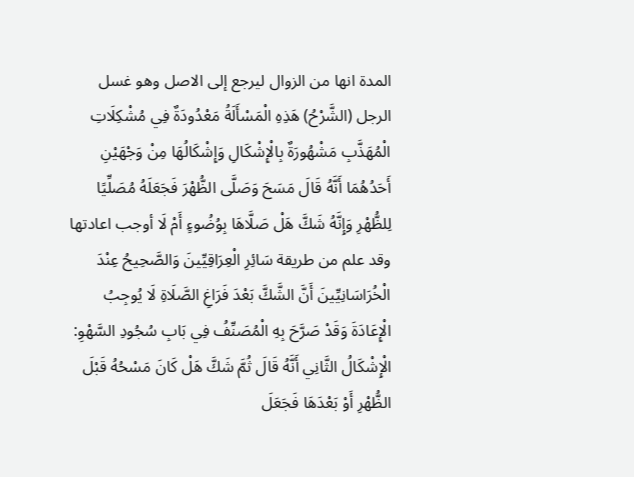المدة انها من الزوال ليرجع إلى الاصل وهو غسل الرجل (الشَّرْحُ) هَذِهِ الْمَسْأَلَةُ مَعْدُودَةٌ فِي مُشْكِلَاتِ الْمُهَذَّبِ مَشْهُورَةٌ بِالْإِشْكَالِ وَإِشْكَالُهَا مِنْ وَجْهَيْنِ أَحَدُهُمَا أَنَّهُ قَالَ مَسَحَ وَصَلَّى الظُّهْرَ فَجَعَلَهُ مُصَلِّيًا لِلظُّهْرِ وَإِنَّهُ شَكَّ هَلْ صَلَّاهَا بِوُضُوءٍ أَمْ لَا أوجب اعادتها وقد علم من طريقة سَائِرِ الْعِرَاقِيِّينَ وَالصَّحِيحُ عِنْدَ الْخُرَاسَانِيِّينَ أَنَّ الشَّكَّ بَعْدَ فَرَاغِ الصَّلَاةِ لَا يُوجِبُ الْإِعَادَةَ وَقَدْ صَرَّحَ بِهِ الْمُصَنِّفُ فِي بَابِ سُجُودِ السَّهْوِ: الْإِشْكَالُ الثَّانِي أَنَّهُ قَالَ ثُمَّ شَكَّ هَلْ كَانَ مَسْحُهُ قَبْلَ الظُّهْرِ أَوْ بَعْدَهَا فَجَعَلَ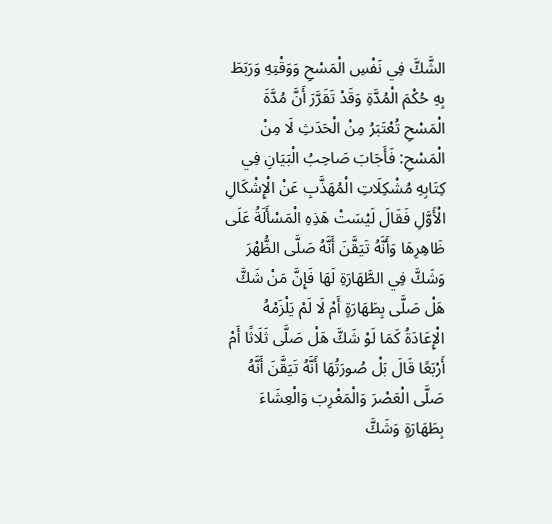الشَّكَّ فِي نَفْسِ الْمَسْحِ وَوَقْتِهِ وَرَبَطَ بِهِ حُكْمَ الْمُدَّةِ وَقَدْ تَقَرَّرَ أَنَّ مُدَّةَ الْمَسْحِ تُعْتَبَرُ مِنْ الْحَدَثِ لَا مِنْ الْمَسْحِ: فَأَجَابَ صَاحِبُ الْبَيَانِ فِي كِتَابِهِ مُشْكِلَاتِ الْمُهَذَّبِ عَنْ الْإِشْكَالِ الْأَوَّلِ فَقَالَ لَيْسَتْ هَذِهِ الْمَسْأَلَةُ عَلَى ظَاهِرِهَا وَأَنَّهُ تَيَقَّنَ أَنَّهُ صَلَّى الظُّهْرَ وَشَكَّ فِي الطَّهَارَةِ لَهَا فَإِنَّ مَنْ شَكَّ هَلْ صَلَّى بِطَهَارَةٍ أَمْ لَا لَمْ يَلْزَمْهُ الْإِعَادَةُ كَمَا لَوْ شَكَّ هَلْ صَلَّى ثَلَاثًا أَمْ أَرْبَعًا قَالَ بَلْ صُورَتُهَا أَنَّهُ تَيَقَّنَ أَنَّهُ صَلَّى الْعَصْرَ وَالْمَغْرِبَ وَالْعِشَاءَ بِطَهَارَةٍ وَشَكَّ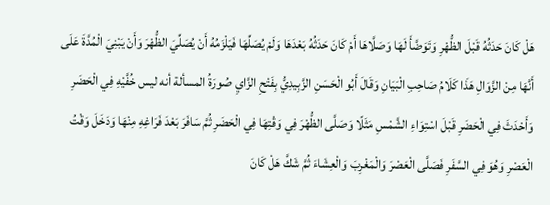هَلْ كَانَ حَدَثُهُ قَبْلَ الظُّهْرِ وَتَوَضَّأَ لَهَا وَصَلَّاهَا أَمْ كَانَ حَدَثُهُ بَعْدَهَا وَلَمْ يُصَلِّهَا فَيَلْزَمُهُ أَنْ يُصَلِّيَ الظُّهْرَ وَأَنْ يَبْنِيَ الْمُدَّةَ عَلَى أَنَّهَا مِنْ الزَّوَالِ هَذَا كَلَامُ صَاحِبِ الْبَيَانِ وَقَالَ أَبُو الْحَسَنِ الزَّبِيدِيُّ بِفَتْحِ الزَّايِ صُورَةُ المسألة أنه ليس خُفَّيْهِ فِي الْحَضَرِ وَأَحْدَثَ فِي الْحَضَرِ قَبْلَ اسْتِوَاءِ الشَّمْسِ مَثَلًا وَصَلَّى الظُّهْرَ فِي وَقْتِهَا فِي الْحَضَرِ ثُمَّ سَافَرَ بَعْدَ فَرَاغِهِ مِنْهَا وَدَخَلَ وَقْتُ الْعَصْرِ وَهُوَ فِي السَّفَرِ فَصَلَّى الْعَصْرَ وَالْمَغْرِبَ وَالْعِشَاءَ ثُمَّ شَكَّ هَلْ كَانَ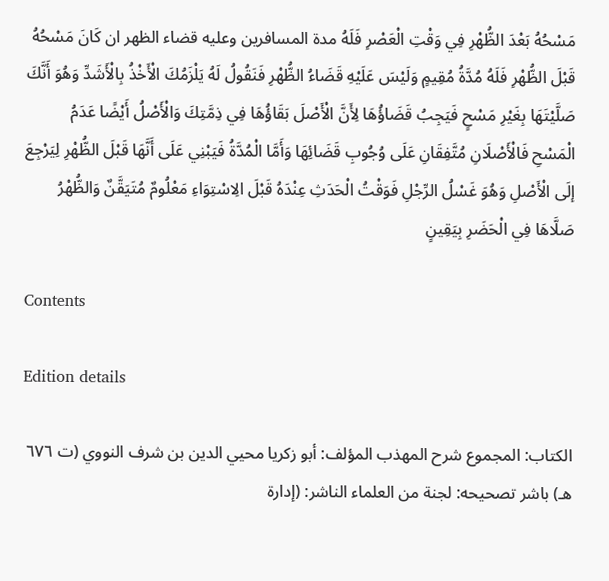مَسْحُهُ بَعْدَ الظُّهْرِ فِي وَقْتِ الْعَصْرِ فَلَهُ مدة المسافرين وعليه قضاء الظهر ان كَانَ مَسْحُهُ قَبْلَ الظُّهْرِ فَلَهُ مُدَّةُ مُقِيمٍ وَلَيْسَ عَلَيْهِ قَضَاءُ الظُّهْرِ فَنَقُولُ لَهُ يَلْزَمُكَ الْأَخْذُ بِالْأَشَدِّ وَهُوَ أَنَّكَ صَلَّيْتَهَا بِغَيْرِ مَسْحٍ فَيَجِبُ قَضَاؤُهَا لِأَنَّ الْأَصْلَ بَقَاؤُهَا فِي ذِمَّتِكَ وَالْأَصْلُ أَيْضًا عَدَمُ الْمَسْحِ فَالْأَصْلَانِ مُتَّفِقَانِ عَلَى وُجُوبِ قَضَائِهَا وَأَمَّا الْمُدَّةُ فَيَبْنِي عَلَى أَنَّهَا قَبْلَ الظُّهْرِ لِيَرْجِعَ إلَى الْأَصْلِ وَهُوَ غَسْلُ الرِّجْلِ فَوَقْتُ الْحَدَثِ عِنْدَهُ قَبْلَ الِاسْتِوَاءِ مَعْلُومٌ مُتَيَقَّنٌ وَالظُّهْرُ صَلَّاهَا فِي الْحَضَرِ بِيَقِينٍ

Contents

Edition details

الكتاب: المجموع شرح المهذب المؤلف: أبو زكريا محيي الدين بن شرف النووي (ت ٦٧٦ هـ) باشر تصحيحه: لجنة من العلماء الناشر: (إدارة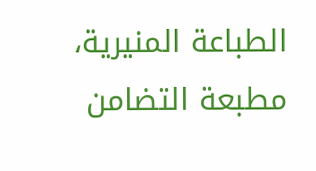الطباعة المنيرية، مطبعة التضامن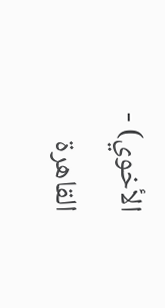الأخوي) - القاهرة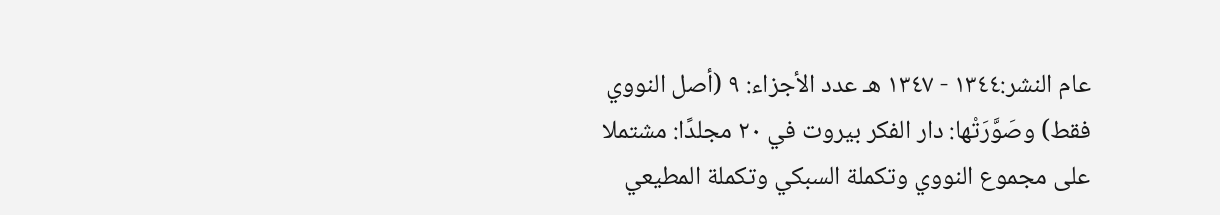عام النشر:١٣٤٤ - ١٣٤٧ هـ عدد الأجزاء: ٩ (أصل النووي فقط) وصَوَّرَتْها: دار الفكر بيروت في ٢٠ مجلدًا: مشتملا على مجموع النووي وتكملة السبكي وتكملة المطيعي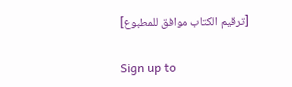[ترقيم الكتاب موافق للمطبوع]

Sign up to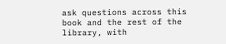ask questions across this book and the rest of the library, with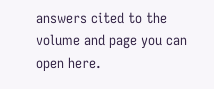answers cited to the volume and page you can open here.